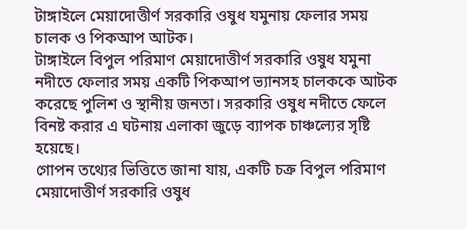টাঙ্গাইলে মেয়াদোত্তীর্ণ সরকারি ওষুধ যমুনায় ফেলার সময় চালক ও পিকআপ আটক।
টাঙ্গাইলে বিপুল পরিমাণ মেয়াদোত্তীর্ণ সরকারি ওষুধ যমুনা নদীতে ফেলার সময় একটি পিকআপ ভ্যানসহ চালককে আটক করেছে পুলিশ ও স্থানীয় জনতা। সরকারি ওষুধ নদীতে ফেলে বিনষ্ট করার এ ঘটনায় এলাকা জুড়ে ব্যাপক চাঞ্চল্যের সৃষ্টি হয়েছে।
গোপন তথ্যের ভিত্তিতে জানা যায়, একটি চক্র বিপুল পরিমাণ মেয়াদোত্তীর্ণ সরকারি ওষুধ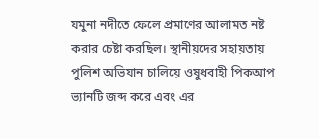যমুনা নদীতে ফেলে প্রমাণের আলামত নষ্ট করার চেষ্টা করছিল। স্থানীয়দের সহায়তায় পুলিশ অভিযান চালিয়ে ওষুধবাহী পিকআপ ভ্যানটি জব্দ করে এবং এর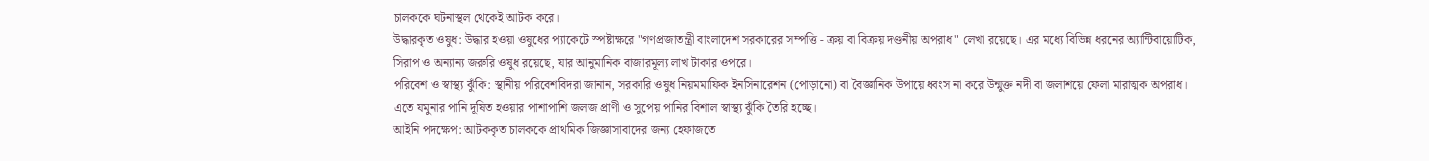চালককে ঘটনাস্থল থেকেই আটক করে।
উদ্ধারকৃত ওষুধ: উদ্ধার হওয়া ওষুধের প্যাকেটে স্পষ্টাক্ষরে "গণপ্রজাতন্ত্রী বাংলাদেশ সরকারের সম্পত্তি - ক্রয় বা বিক্রয় দণ্ডনীয় অপরাধ" লেখা রয়েছে। এর মধ্যে বিভিন্ন ধরনের অ্যান্টিবায়োটিক, সিরাপ ও অন্যান্য জরুরি ওষুধ রয়েছে, যার আনুমানিক বাজারমূল্য লাখ টাকার ওপরে।
পরিবেশ ও স্বাস্থ্য ঝুঁকি: স্থানীয় পরিবেশবিদরা জানান, সরকারি ওষুধ নিয়মমাফিক ইনসিনারেশন (পোড়ানো) বা বৈজ্ঞানিক উপায়ে ধ্বংস না করে উন্মুক্ত নদী বা জলাশয়ে ফেলা মারাত্মক অপরাধ। এতে যমুনার পানি দূষিত হওয়ার পাশাপাশি জলজ প্রাণী ও সুপেয় পানির বিশাল স্বাস্থ্য ঝুঁকি তৈরি হচ্ছে।
আইনি পদক্ষেপ: আটককৃত চালককে প্রাথমিক জিজ্ঞাসাবাদের জন্য হেফাজতে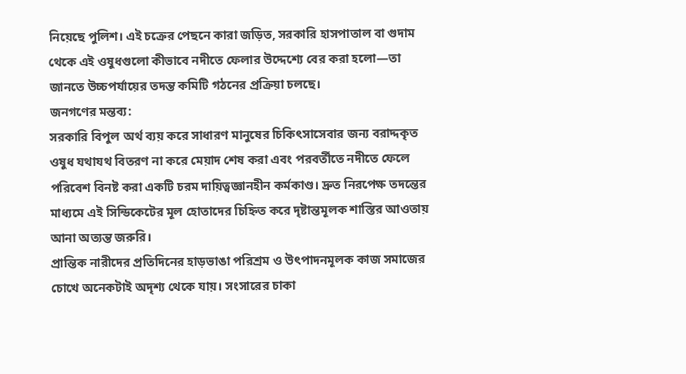নিয়েছে পুলিশ। এই চক্রের পেছনে কারা জড়িত, সরকারি হাসপাতাল বা গুদাম থেকে এই ওষুধগুলো কীভাবে নদীতে ফেলার উদ্দেশ্যে বের করা হলো—তা জানতে উচ্চপর্যায়ের তদন্ত কমিটি গঠনের প্রক্রিয়া চলছে।
জনগণের মন্তব্য:
সরকারি বিপুল অর্থ ব্যয় করে সাধারণ মানুষের চিকিৎসাসেবার জন্য বরাদ্দকৃত ওষুধ যথাযথ বিতরণ না করে মেয়াদ শেষ করা এবং পরবর্তীতে নদীতে ফেলে পরিবেশ বিনষ্ট করা একটি চরম দায়িত্বজ্ঞানহীন কর্মকাণ্ড। দ্রুত নিরপেক্ষ তদন্তের মাধ্যমে এই সিন্ডিকেটের মূল হোতাদের চিহ্নিত করে দৃষ্টান্তমূলক শাস্তির আওতায় আনা অত্যন্ত জরুরি।
প্রান্তিক নারীদের প্রতিদিনের হাড়ভাঙা পরিশ্রম ও উৎপাদনমূলক কাজ সমাজের চোখে অনেকটাই অদৃশ্য থেকে যায়। সংসারের চাকা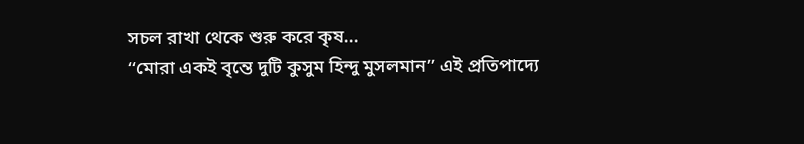সচল রাখা থেকে শুরু করে কৃষ...
‘‘মোরা একই বৃন্তে দুটি কুসুম হিন্দু মুসলমান’’ এই প্রতিপাদ্যে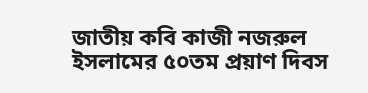জাতীয় কবি কাজী নজরুল ইসলামের ৫০তম প্রয়াণ দিবস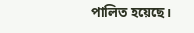পালিত হয়েছে।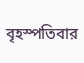বৃহস্পতিবার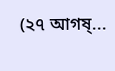(২৭ আগষ্...